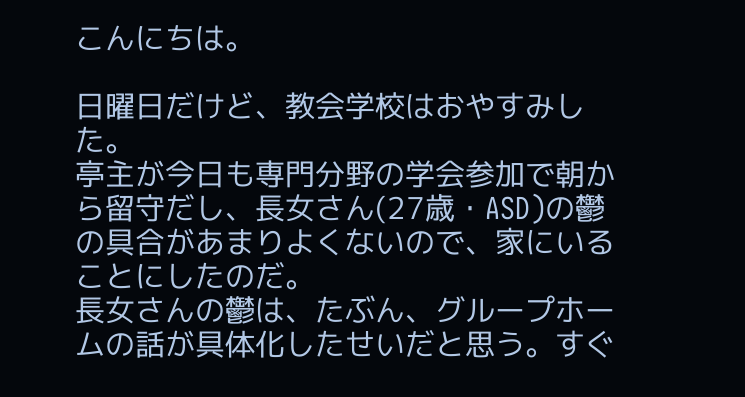こんにちは。

日曜日だけど、教会学校はおやすみした。
亭主が今日も専門分野の学会参加で朝から留守だし、長女さん(27歳・ASD)の鬱の具合があまりよくないので、家にいることにしたのだ。
長女さんの鬱は、たぶん、グループホームの話が具体化したせいだと思う。すぐ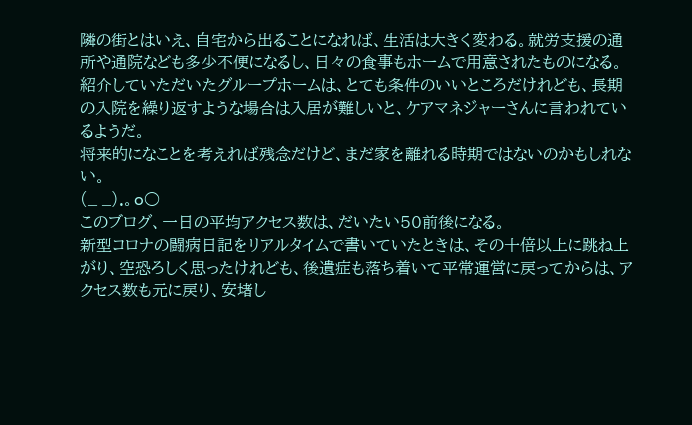隣の街とはいえ、自宅から出ることになれば、生活は大きく変わる。就労支援の通所や通院なども多少不便になるし、日々の食事もホームで用意されたものになる。
紹介していただいたグループホームは、とても条件のいいところだけれども、長期の入院を繰り返すような場合は入居が難しいと、ケアマネジャーさんに言われているようだ。
将来的になことを考えれば残念だけど、まだ家を離れる時期ではないのかもしれない。
(_ _).。o○
このブログ、一日の平均アクセス数は、だいたい50前後になる。
新型コロナの闘病日記をリアルタイムで書いていたときは、その十倍以上に跳ね上がり、空恐ろしく思ったけれども、後遺症も落ち着いて平常運営に戻ってからは、アクセス数も元に戻り、安堵し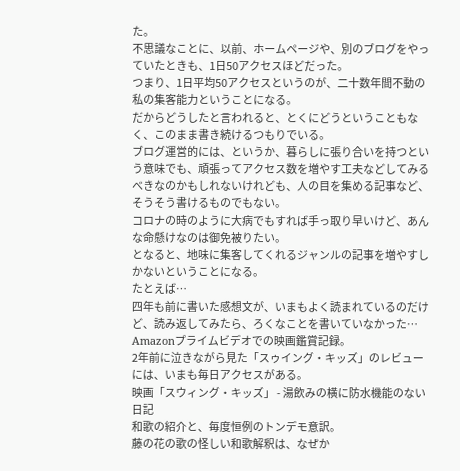た。
不思議なことに、以前、ホームページや、別のブログをやっていたときも、1日50アクセスほどだった。
つまり、1日平均50アクセスというのが、二十数年間不動の私の集客能力ということになる。
だからどうしたと言われると、とくにどうということもなく、このまま書き続けるつもりでいる。
ブログ運営的には、というか、暮らしに張り合いを持つという意味でも、頑張ってアクセス数を増やす工夫などしてみるべきなのかもしれないけれども、人の目を集める記事など、そうそう書けるものでもない。
コロナの時のように大病でもすれば手っ取り早いけど、あんな命懸けなのは御免被りたい。
となると、地味に集客してくれるジャンルの記事を増やすしかないということになる。
たとえば…
四年も前に書いた感想文が、いまもよく読まれているのだけど、読み返してみたら、ろくなことを書いていなかった…
Amazonプライムビデオでの映画鑑賞記録。
2年前に泣きながら見た「スゥイング・キッズ」のレビューには、いまも毎日アクセスがある。
映画「スウィング・キッズ」 - 湯飲みの横に防水機能のない日記
和歌の紹介と、毎度恒例のトンデモ意訳。
藤の花の歌の怪しい和歌解釈は、なぜか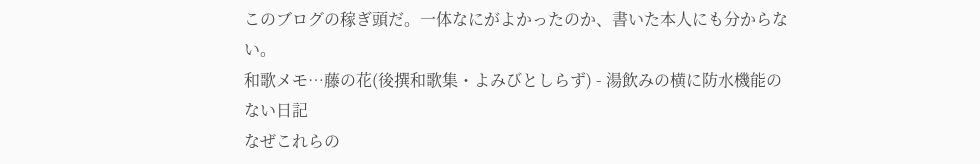このブログの稼ぎ頭だ。一体なにがよかったのか、書いた本人にも分からない。
和歌メモ…藤の花(後撰和歌集・よみびとしらず) - 湯飲みの横に防水機能のない日記
なぜこれらの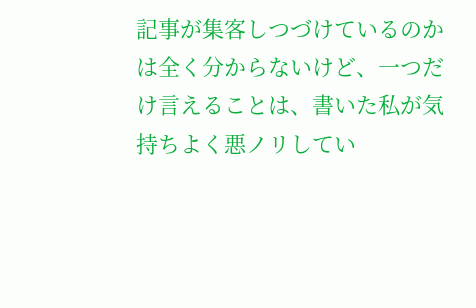記事が集客しつづけているのかは全く分からないけど、一つだけ言えることは、書いた私が気持ちよく悪ノリしてい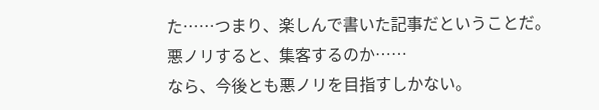た……つまり、楽しんで書いた記事だということだ。
悪ノリすると、集客するのか……
なら、今後とも悪ノリを目指すしかない。